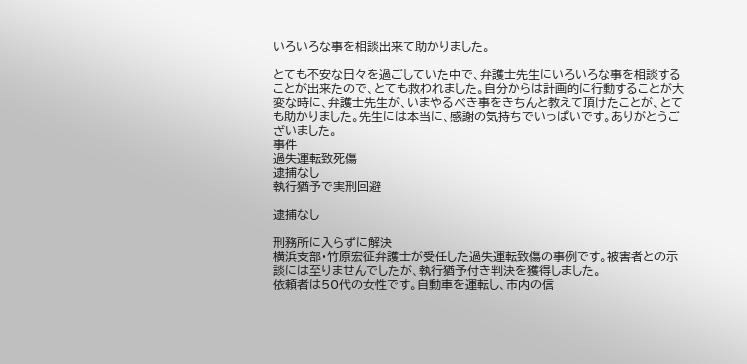いろいろな事を相談出来て助かりました。

とても不安な日々を過ごしていた中で、弁護士先生にいろいろな事を相談することが出来たので、とても救われました。自分からは計画的に行動することが大変な時に、弁護士先生が、いまやるべき事をきちんと教えて頂けたことが、とても助かりました。先生には本当に、感謝の気持ちでいっぱいです。ありがとうございました。
事件
過失運転致死傷
逮捕なし
執行猶予で実刑回避

逮捕なし

刑務所に入らずに解決
横浜支部・竹原宏征弁護士が受任した過失運転致傷の事例です。被害者との示談には至りませんでしたが、執行猶予付き判決を獲得しました。
依頼者は50代の女性です。自動車を運転し、市内の信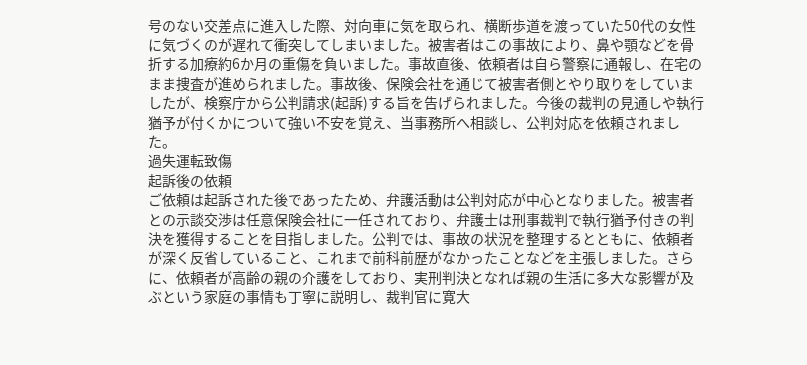号のない交差点に進入した際、対向車に気を取られ、横断歩道を渡っていた50代の女性に気づくのが遅れて衝突してしまいました。被害者はこの事故により、鼻や顎などを骨折する加療約6か月の重傷を負いました。事故直後、依頼者は自ら警察に通報し、在宅のまま捜査が進められました。事故後、保険会社を通じて被害者側とやり取りをしていましたが、検察庁から公判請求(起訴)する旨を告げられました。今後の裁判の見通しや執行猶予が付くかについて強い不安を覚え、当事務所へ相談し、公判対応を依頼されました。
過失運転致傷
起訴後の依頼
ご依頼は起訴された後であったため、弁護活動は公判対応が中心となりました。被害者との示談交渉は任意保険会社に一任されており、弁護士は刑事裁判で執行猶予付きの判決を獲得することを目指しました。公判では、事故の状況を整理するとともに、依頼者が深く反省していること、これまで前科前歴がなかったことなどを主張しました。さらに、依頼者が高齢の親の介護をしており、実刑判決となれば親の生活に多大な影響が及ぶという家庭の事情も丁寧に説明し、裁判官に寛大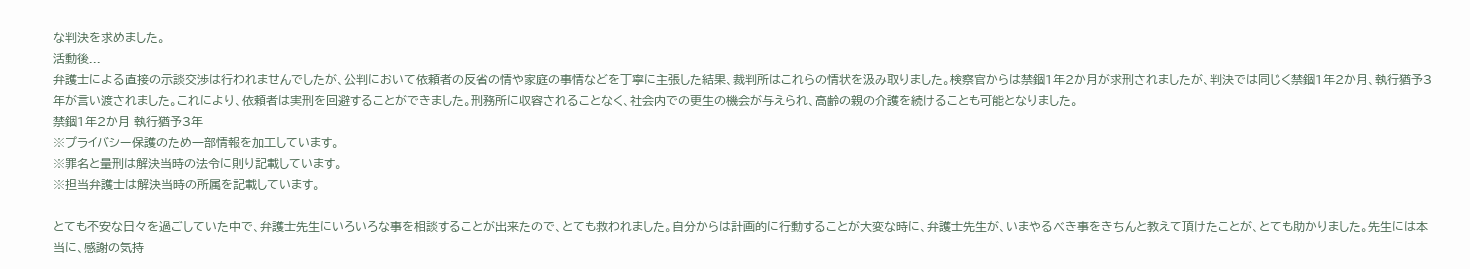な判決を求めました。
活動後...
弁護士による直接の示談交渉は行われませんでしたが、公判において依頼者の反省の情や家庭の事情などを丁寧に主張した結果、裁判所はこれらの情状を汲み取りました。検察官からは禁錮1年2か月が求刑されましたが、判決では同じく禁錮1年2か月、執行猶予3年が言い渡されました。これにより、依頼者は実刑を回避することができました。刑務所に収容されることなく、社会内での更生の機会が与えられ、高齢の親の介護を続けることも可能となりました。
禁錮1年2か月 執行猶予3年
※プライバシー保護のため一部情報を加工しています。
※罪名と量刑は解決当時の法令に則り記載しています。
※担当弁護士は解決当時の所属を記載しています。

とても不安な日々を過ごしていた中で、弁護士先生にいろいろな事を相談することが出来たので、とても救われました。自分からは計画的に行動することが大変な時に、弁護士先生が、いまやるべき事をきちんと教えて頂けたことが、とても助かりました。先生には本当に、感謝の気持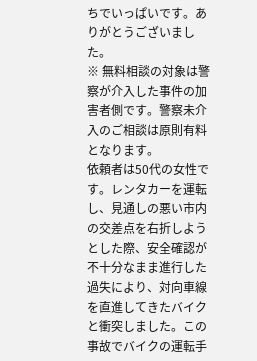ちでいっぱいです。ありがとうございました。
※ 無料相談の対象は警察が介入した事件の加害者側です。警察未介入のご相談は原則有料となります。
依頼者は50代の女性です。レンタカーを運転し、見通しの悪い市内の交差点を右折しようとした際、安全確認が不十分なまま進行した過失により、対向車線を直進してきたバイクと衝突しました。この事故でバイクの運転手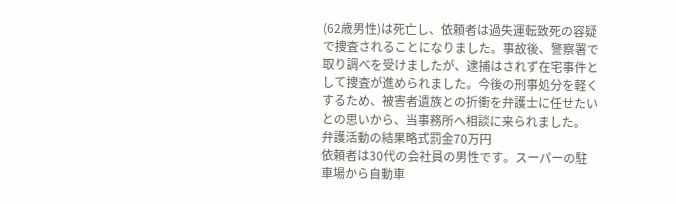(62歳男性)は死亡し、依頼者は過失運転致死の容疑で捜査されることになりました。事故後、警察署で取り調べを受けましたが、逮捕はされず在宅事件として捜査が進められました。今後の刑事処分を軽くするため、被害者遺族との折衝を弁護士に任せたいとの思いから、当事務所へ相談に来られました。
弁護活動の結果略式罰金70万円
依頼者は30代の会社員の男性です。スーパーの駐車場から自動車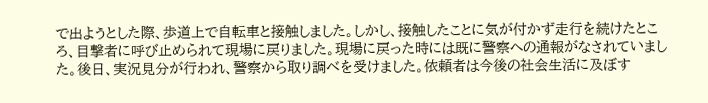で出ようとした際、歩道上で自転車と接触しました。しかし、接触したことに気が付かず走行を続けたところ、目撃者に呼び止められて現場に戻りました。現場に戻った時には既に警察への通報がなされていました。後日、実況見分が行われ、警察から取り調べを受けました。依頼者は今後の社会生活に及ぼす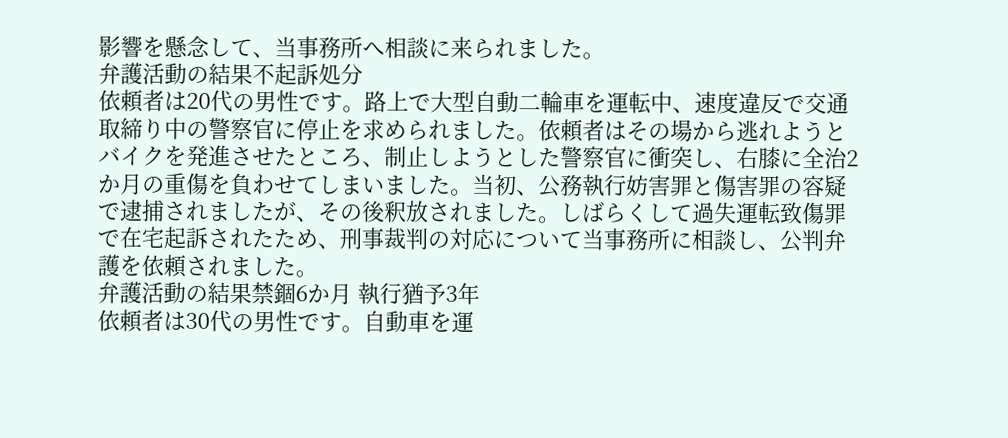影響を懸念して、当事務所へ相談に来られました。
弁護活動の結果不起訴処分
依頼者は20代の男性です。路上で大型自動二輪車を運転中、速度違反で交通取締り中の警察官に停止を求められました。依頼者はその場から逃れようとバイクを発進させたところ、制止しようとした警察官に衝突し、右膝に全治2か月の重傷を負わせてしまいました。当初、公務執行妨害罪と傷害罪の容疑で逮捕されましたが、その後釈放されました。しばらくして過失運転致傷罪で在宅起訴されたため、刑事裁判の対応について当事務所に相談し、公判弁護を依頼されました。
弁護活動の結果禁錮6か月 執行猶予3年
依頼者は30代の男性です。自動車を運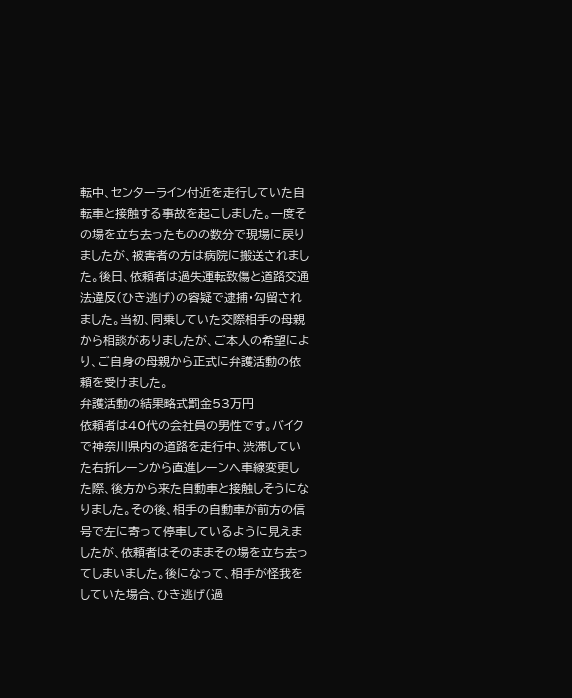転中、センターライン付近を走行していた自転車と接触する事故を起こしました。一度その場を立ち去ったものの数分で現場に戻りましたが、被害者の方は病院に搬送されました。後日、依頼者は過失運転致傷と道路交通法違反(ひき逃げ)の容疑で逮捕・勾留されました。当初、同乗していた交際相手の母親から相談がありましたが、ご本人の希望により、ご自身の母親から正式に弁護活動の依頼を受けました。
弁護活動の結果略式罰金53万円
依頼者は40代の会社員の男性です。バイクで神奈川県内の道路を走行中、渋滞していた右折レーンから直進レーンへ車線変更した際、後方から来た自動車と接触しそうになりました。その後、相手の自動車が前方の信号で左に寄って停車しているように見えましたが、依頼者はそのままその場を立ち去ってしまいました。後になって、相手が怪我をしていた場合、ひき逃げ(過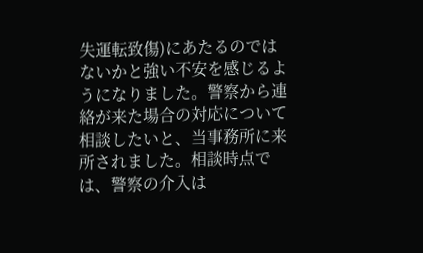失運転致傷)にあたるのではないかと強い不安を感じるようになりました。警察から連絡が来た場合の対応について相談したいと、当事務所に来所されました。相談時点では、警察の介入は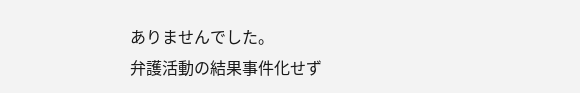ありませんでした。
弁護活動の結果事件化せず